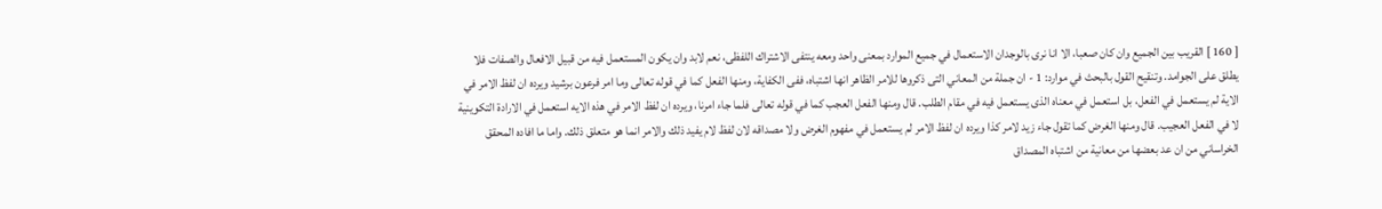[ 160 ] القريب بين الجميع وان كان صعبا، الا انا نرى بالوجدان الاستعمال في جميع الموارد بمعنى واحد ومعه ينتفى الاشتراك اللفظى، نعم لابد وان يكون المستعمل فيه من قبيل الافعال والصفات فلا يطلق على الجوامد. وتنقيح القول بالبحث في موارد: 1 - ان جملة من المعاني التى ذكروها للامر الظاهر انها اشتباه، ففى الكفاية، ومنها الفعل كما في قوله تعالى وما امر فرعون برشيد ويرده ان لفظ الامر في الاية لم يستعمل في الفعل، بل استعمل في معناه الذى يستعمل فيه في مقام الطلب. قال ومنها الفعل العجب كما في قوله تعالى فلما جاء امرنا، ويرده ان لفظ الامر في هذه الايه استعمل في الارادة التكوينية لا في الفعل العجيب. قال ومنها الغرض كما تقول جاء زيد لامر كذا ويرده ان لفظ الامر لم يستعمل في مفهوم الغرض ولا مصداقه لان لفظ لام يفيد ذلك والامر انما هو متعلق ذلك. واما ما افاده المحقق الخراساني من ان عد بعضها من معانية من اشتباه المصداق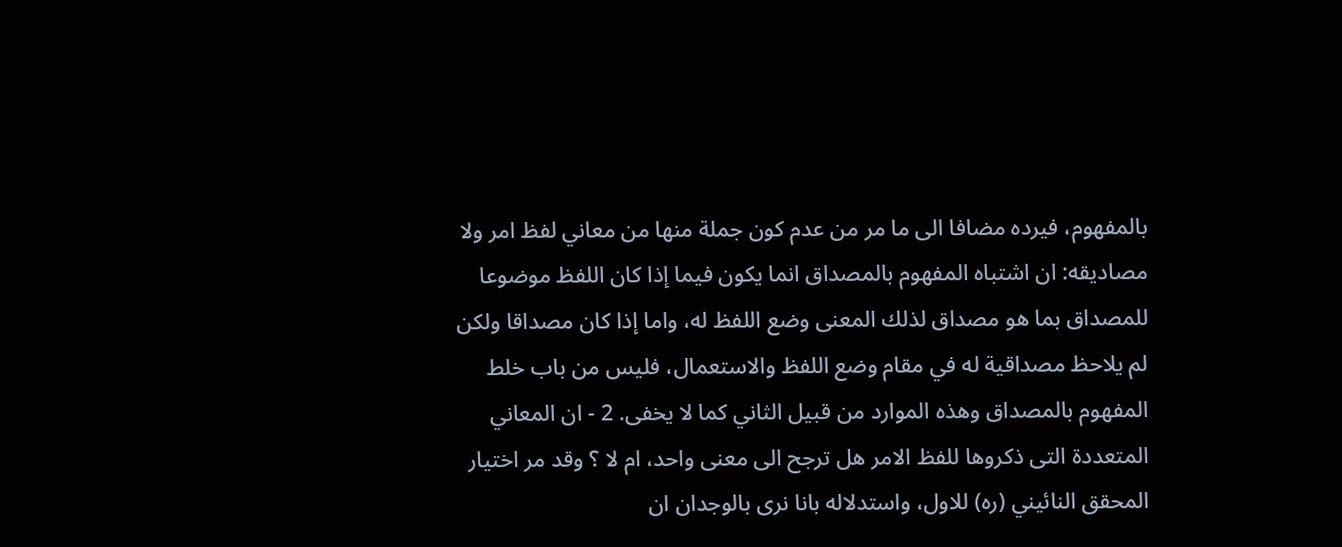بالمفهوم، فيرده مضافا الى ما مر من عدم كون جملة منها من معاني لفظ امر ولا مصاديقه: ان اشتباه المفهوم بالمصداق انما يكون فيما إذا كان اللفظ موضوعا للمصداق بما هو مصداق لذلك المعنى وضع اللفظ له، واما إذا كان مصداقا ولكن لم يلاحظ مصداقية له في مقام وضع اللفظ والاستعمال، فليس من باب خلط المفهوم بالمصداق وهذه الموارد من قبيل الثاني كما لا يخفى. 2 - ان المعاني المتعددة التى ذكروها للفظ الامر هل ترجح الى معنى واحد، ام لا ؟ وقد مر اختيار المحقق النائيني (ره) للاول، واستدلاله بانا نرى بالوجدان ان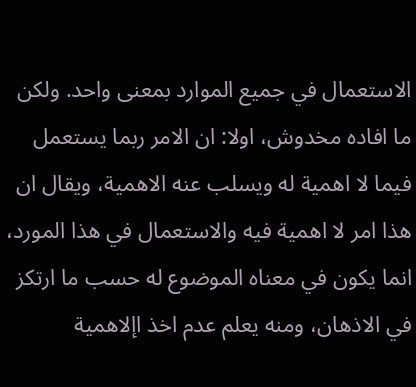الاستعمال في جميع الموارد بمعنى واحد. ولكن ما افاده مخدوش، اولا: ان الامر ربما يستعمل فيما لا اهمية له ويسلب عنه الاهمية، ويقال ان هذا امر لا اهمية فيه والاستعمال في هذا المورد، انما يكون في معناه الموضوع له حسب ما ارتكز في الاذهان، ومنه يعلم عدم اخذ اإلاهمية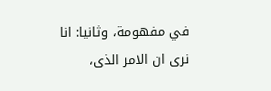في مفهومة، وثانيا: انا نرى ان الامر الذى،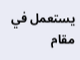يستعمل في مقام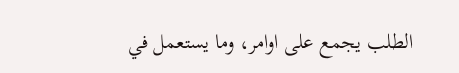الطلب يجمع على اوامر، وما يستعمل في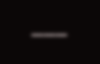___